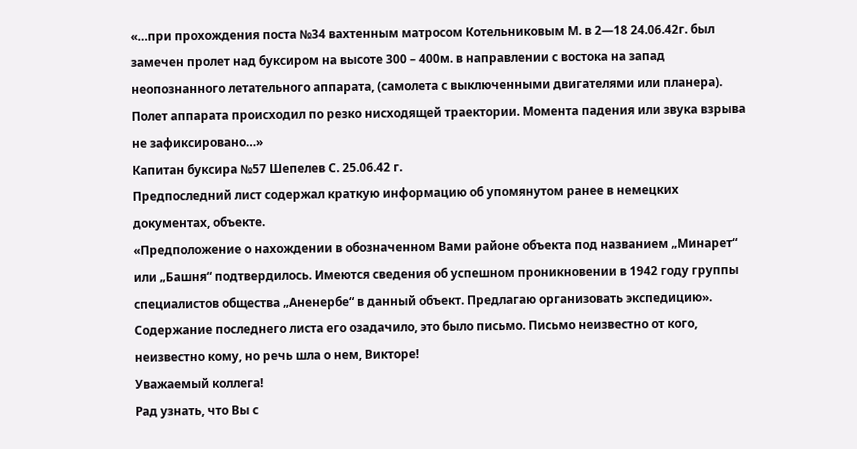«…при прохождения поста №34 вахтенным матросом Котельниковым М. в 2—18 24.06.42г. был замечен пролет над буксиром на высоте 300 – 400м. в направлении с востока на запад неопознанного летательного аппарата, (самолета с выключенными двигателями или планера). Полет аппарата происходил по резко нисходящей траектории. Момента падения или звука взрыва не зафиксировано…»
Капитан буксира №57 Шепелев С. 25.06.42 г.
Предпоследний лист содержал краткую информацию об упомянутом ранее в немецких документах, объекте.
«Предположение о нахождении в обозначенном Вами районе объекта под названием „Минарет“ или „Башня“ подтвердилось. Имеются сведения об успешном проникновении в 1942 году группы специалистов общества „Аненербе“ в данный объект. Предлагаю организовать экспедицию».
Содержание последнего листа его озадачило, это было письмо. Письмо неизвестно от кого, неизвестно кому, но речь шла о нем, Викторе!
Уважаемый коллега!
Рад узнать, что Вы с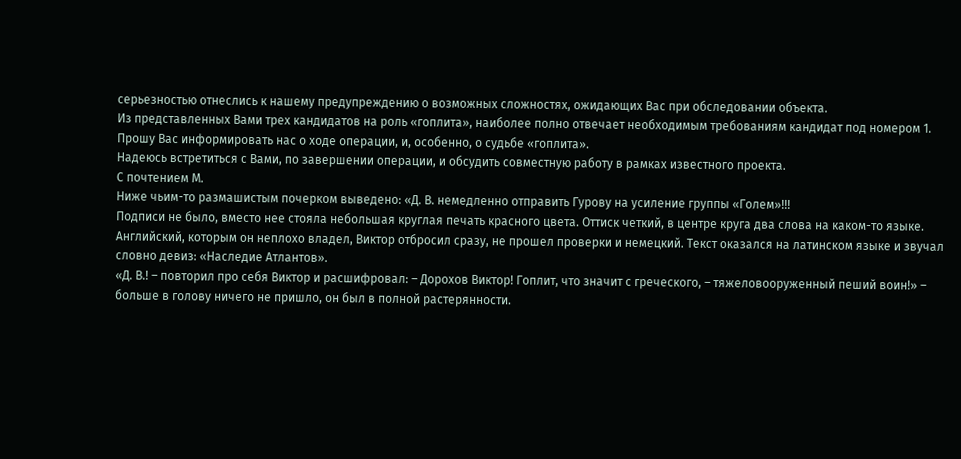серьезностью отнеслись к нашему предупреждению о возможных сложностях, ожидающих Вас при обследовании объекта.
Из представленных Вами трех кандидатов на роль «гоплита», наиболее полно отвечает необходимым требованиям кандидат под номером 1.
Прошу Вас информировать нас о ходе операции, и, особенно, о судьбе «гоплита».
Надеюсь встретиться с Вами, по завершении операции, и обсудить совместную работу в рамках известного проекта.
С почтением М.
Ниже чьим-то размашистым почерком выведено: «Д. В. немедленно отправить Гурову на усиление группы «Голем»!!!
Подписи не было, вместо нее стояла небольшая круглая печать красного цвета. Оттиск четкий, в центре круга два слова на каком-то языке. Английский, которым он неплохо владел, Виктор отбросил сразу, не прошел проверки и немецкий. Текст оказался на латинском языке и звучал словно девиз: «Наследие Атлантов».
«Д. В.! – повторил про себя Виктор и расшифровал: – Дорохов Виктор! Гоплит, что значит с греческого, – тяжеловооруженный пеший воин!» – больше в голову ничего не пришло, он был в полной растерянности.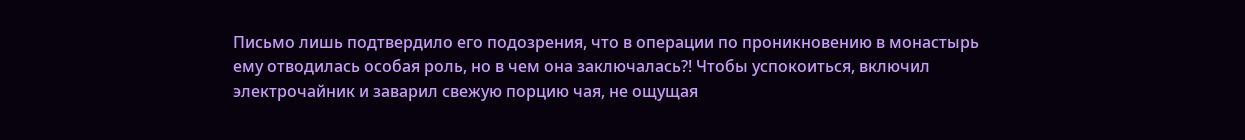Письмо лишь подтвердило его подозрения, что в операции по проникновению в монастырь ему отводилась особая роль, но в чем она заключалась?! Чтобы успокоиться, включил электрочайник и заварил свежую порцию чая, не ощущая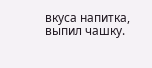вкуса напитка, выпил чашку.